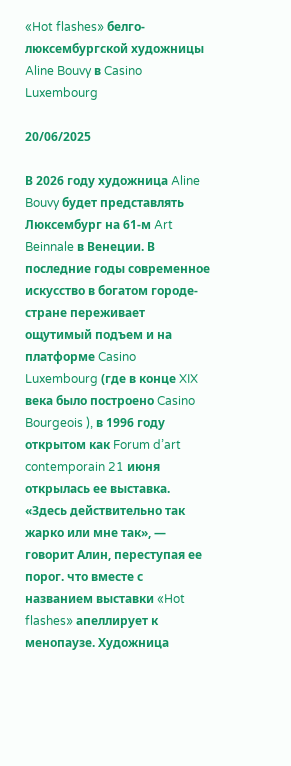«Hot flashes» белго-люксембургской художницы Aline Bouvy в Casino Luxembourg

20/06/2025

В 2026 году художница Aline Bouvy будет представлять Люксембург на 61-м Art Beinnale в Венеции. В последние годы современное искусство в богатом городе-стране переживает ощутимый подъем и на платформе Casino Luxembourg (где в конце XIX века было построено Casino Bourgeois ), в 1996 году открытом как Forum d’art contemporain 21 июня открылась ее выставка. «Здесь действительно так жарко или мне так», — говорит Алин, переступая ее порог. что вместе с названием выставки «Hot flashes» апеллирует к менопаузе. Художница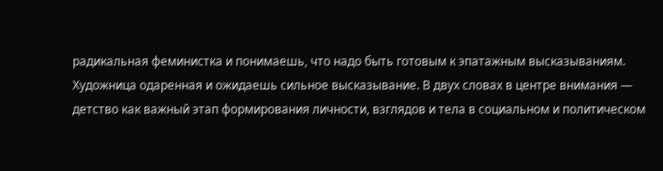радикальная феминистка и понимаешь, что надо быть готовым к эпатажным высказываниям. Художница одаренная и ожидаешь сильное высказывание. В двух словах в центре внимания — детство как важный этап формирования личности, взглядов и тела в социальном и политическом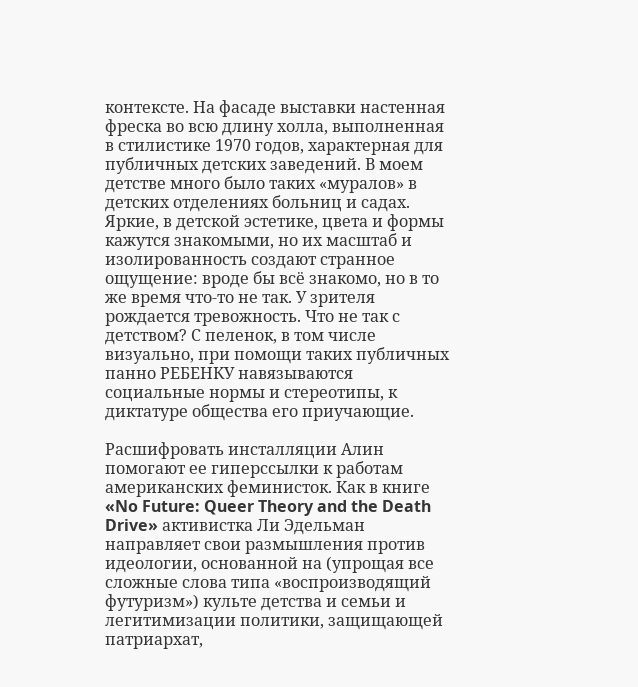контексте. На фасаде выставки настенная фреска во всю длину холла, выполненная в стилистике 1970 годов, характерная для публичных детских заведений. В моем детстве много было таких «муралов» в детских отделениях больниц и садах. Яркие, в детской эстетике, цвета и формы кажутся знакомыми, но их масштаб и изолированность создают странное ощущение: вроде бы всё знакомо, но в то же время что-то не так. У зрителя рождается тревожность. Что не так с детством? С пеленок, в том числе визуально, при помощи таких публичных панно РЕБЕНКУ навязываются социальные нормы и стереотипы, к диктатуре общества его приучающие.

Расшифровать инсталляции Алин помогают ее гиперссылки к работам американских феминисток. Как в книге «No Future: Queer Theory and the Death Drive» активистка Ли Эдельман направляет свои размышления против идеологии, основанной на (упрощая все сложные слова типа «воспроизводящий футуризм») культе детства и семьи и легитимизации политики, защищающей патриархат,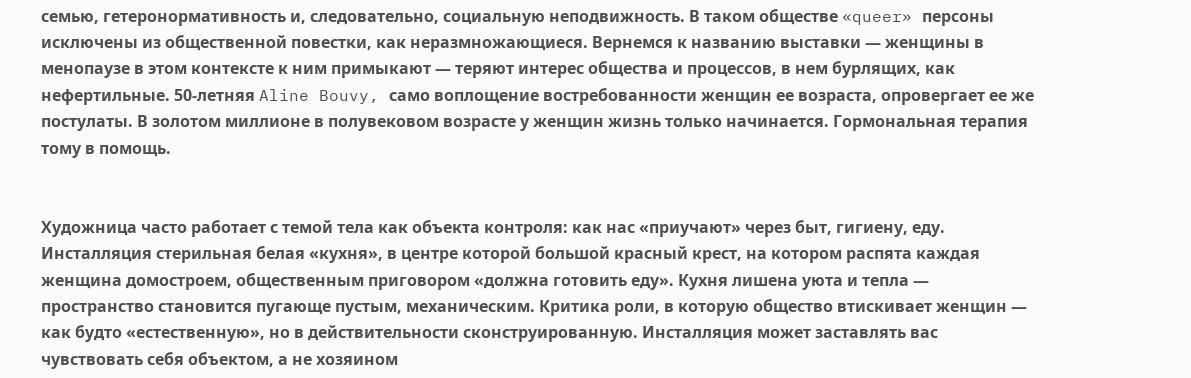семью, гетеронормативность и, следовательно, социальную неподвижность. В таком обществе «queer» персоны исключены из общественной повестки, как неразмножающиеся. Вернемся к названию выставки — женщины в менопаузе в этом контексте к ним примыкают — теряют интерес общества и процессов, в нем бурлящих, как нефертильные. 50-летняя Aline Bouvy, само воплощение востребованности женщин ее возраста, опровергает ее же постулаты. В золотом миллионе в полувековом возрасте у женщин жизнь только начинается. Гормональная терапия тому в помощь.


Художница часто работает с темой тела как объекта контроля: как нас «приучают» через быт, гигиену, еду. Инсталляция стерильная белая «кухня», в центре которой большой красный крест, на котором распята каждая женщина домостроем, общественным приговором «должна готовить еду». Кухня лишена уюта и тепла — пространство становится пугающе пустым, механическим. Критика роли, в которую общество втискивает женщин — как будто «естественную», но в действительности сконструированную. Инсталляция может заставлять вас чувствовать себя объектом, а не хозяином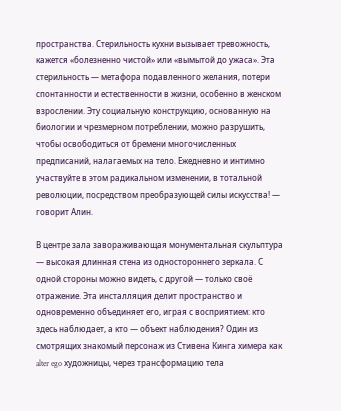пространства. Стерильность кухни вызывает тревожность, кажется «болезненно чистой» или «вымытой до ужаса». Эта стерильность — метафора подавленного желания, потери спонтанности и естественности в жизни, особенно в женском взрослении. Эту социальную конструкцию, основанную на биологии и чрезмерном потреблении, можно разрушить, чтобы освободиться от бремени многочисленных предписаний, налагаемых на тело. Ежедневно и интимно участвуйте в этом радикальном изменении, в тотальной революции, посредством преобразующей силы искусства! — говорит Алин.

В центре зала завораживающая монументальная скульптура — высокая длинная стена из одностороннего зеркала. С одной стороны можно видеть, с другой — только своё отражение. Эта инсталляция делит пространство и одновременно объединяет его, играя с восприятием: кто здесь наблюдает, а кто — объект наблюдения? Один из смотрящих знакомый персонаж из Стивена Кинга химера как alter ego художницы, через трансформацию тела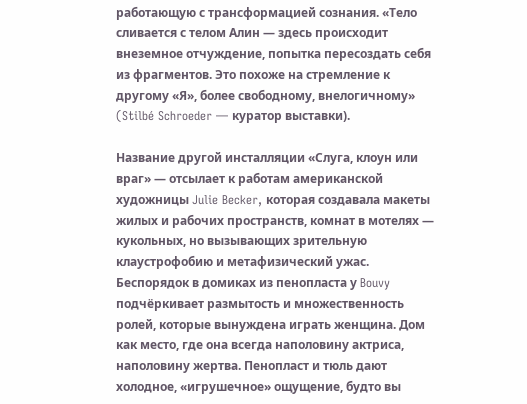работающую с трансформацией сознания. «Тело сливается с телом Алин — здесь происходит внеземное отчуждение, попытка пересоздать себя из фрагментов. Это похоже на стремление к другому «Я», более свободному, внелогичному» (Stilbé Schroeder — куратор выставки).

Название другой инсталляции «Слуга, клоун или враг» — отсылает к работам американской художницы Julie Becker, которая создавала макеты жилых и рабочих пространств, комнат в мотелях — кукольных, но вызывающих зрительную клаустрофобию и метафизический ужас. Беспорядок в домиках из пенопласта у Bouvy подчёркивает размытость и множественность ролей, которые вынуждена играть женщина. Дом как место, где она всегда наполовину актриса, наполовину жертва. Пенопласт и тюль дают холодное, «игрушечное» ощущение, будто вы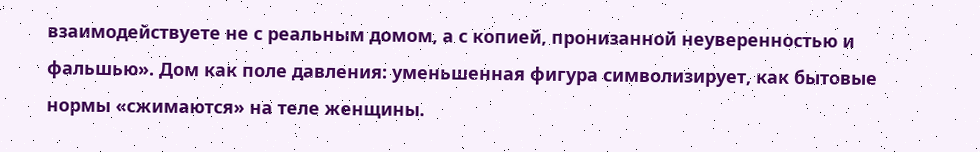взаимодействуете не с реальным домом, а с копией, пронизанной неуверенностью и фальшью». Дом как поле давления: уменьшенная фигура символизирует, как бытовые нормы «сжимаются» на теле женщины.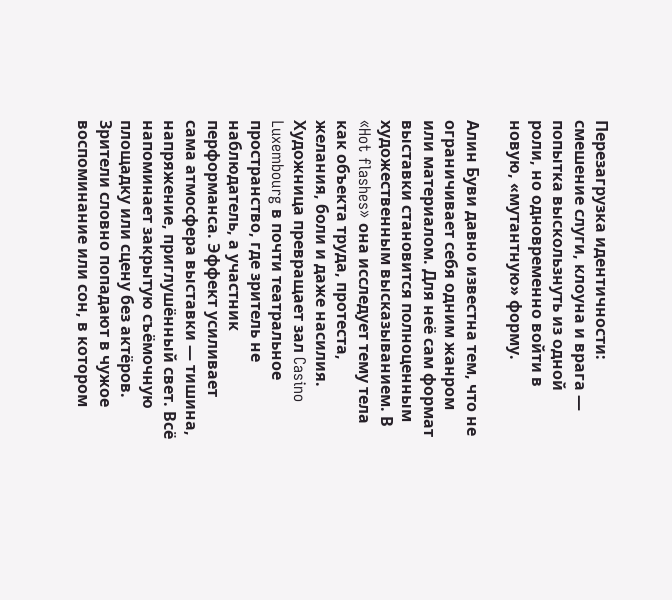Перезагрузка идентичности: смешение слуги, клоуна и врага — попытка выскользнуть из одной роли, но одновременно войти в новую, «мутантную» форму.

Алин Буви давно известна тем, что не ограничивает себя одним жанром или материалом. Для неё сам формат выставки становится полноценным художественным высказыванием. В «Hot flashes» она исследует тему тела как объекта труда, протеста, желания, боли и даже насилия. Художница превращает зал Casino Luxembourg в почти театральное пространство, где зритель не наблюдатель, а участник перформанса. Эффект усиливает сама атмосфера выставки — тишина, напряжение, приглушённый свет. Всё напоминает закрытую съёмочную площадку или сцену без актёров. Зрители словно попадают в чужое воспоминание или сон, в котором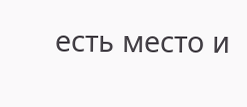есть место и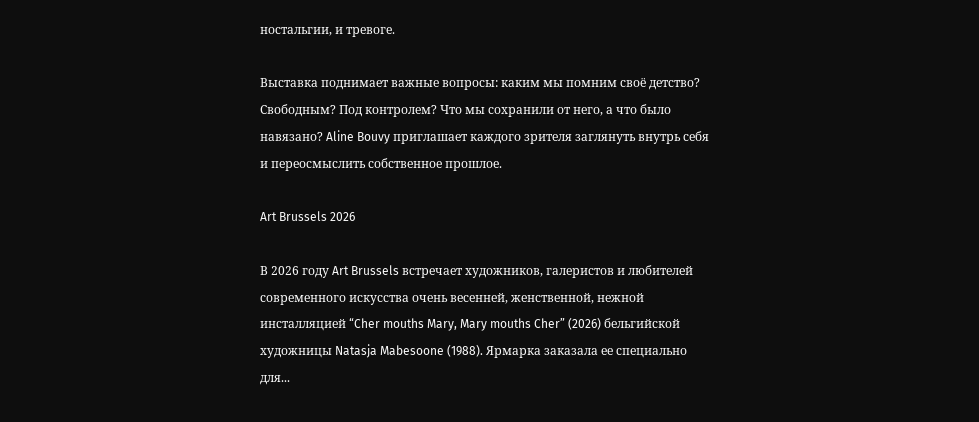ностальгии, и тревоге.

Выставка поднимает важные вопросы: каким мы помним своё детство? Свободным? Под контролем? Что мы сохранили от него, а что было навязано? Aline Bouvy приглашает каждого зрителя заглянуть внутрь себя и переосмыслить собственное прошлое.

Art Brussels 2026

В 2026 году Art Brussels встречает художников, галеристов и любителей современного искусства очень весенней, женственной, нежной инсталляцией “Cher mouths Mary, Mary mouths Cher” (2026) бельгийской художницы Natasja Mabesoone (1988). Ярмарка заказала ее специально для...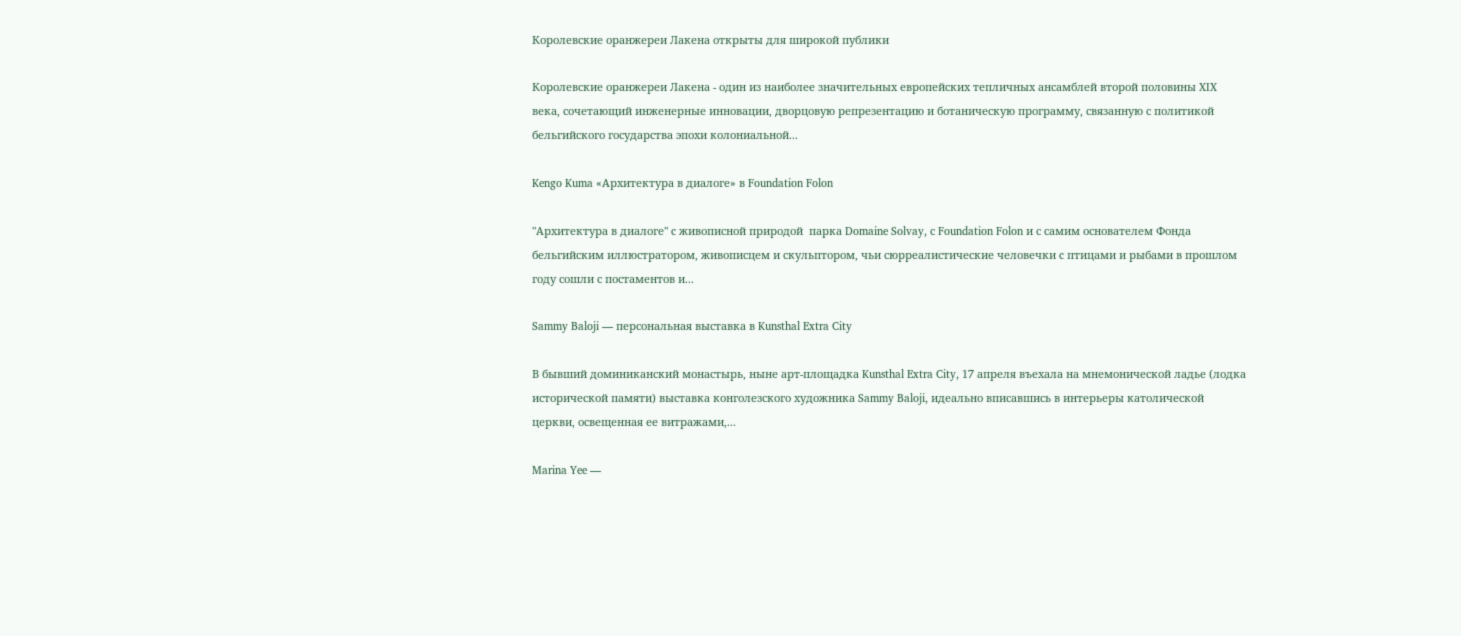Королевские оранжереи Лакена открыты для широкой публики

Королевские оранжереи Лакена - один из наиболее значительных европейских тепличных ансамблей второй половины XIX века, сочетающий инженерные инновации, дворцовую репрезентацию и ботаническую программу, связанную с политикой бельгийского государства эпохи колониальной...

Kengo Kuma «Архитектура в диалоге» в Foundation Folon

"Архитектура в диалоге" c живописной природой  парка Domaine Solvay, с Foundation Folon и с самим основателем Фонда бельгийским иллюстратором, живописцем и скульптором, чьи сюрреалистические человечки c птицами и рыбами в прошлом году сошли с постаментов и...

Sammy Baloji — персональная выставка в Kunsthal Extra City

В бывший доминиканский монастырь, ныне арт-площадка Kunsthal Extra City, 17 апреля въехала на мнемонической ладье (лодка исторической памяти) выставка конголезского художника Sammy Baloji, идеально вписавшись в интерьеры католической церкви, освещенная ее витражами,...

Marina Yee —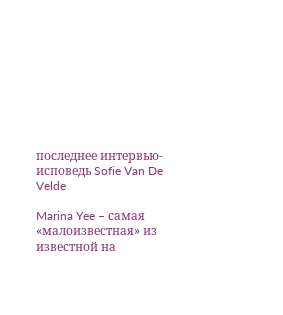последнее интервью-исповедь Sofie Van De Velde

Marina Yee – самая «малоизвестная» из известной на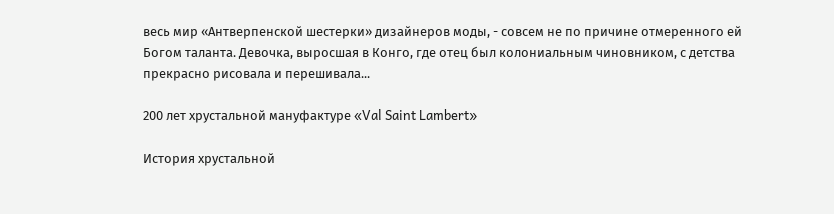весь мир «Антверпенской шестерки» дизайнеров моды, - совсем не по причине отмеренного ей Богом таланта. Девочка, выросшая в Конго, где отец был колониальным чиновником, с детства прекрасно рисовала и перешивала...

200 лет хрустальной мануфактуре «Val Saint Lambert»

История хрустальной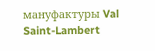мануфактуры Val Saint-Lambert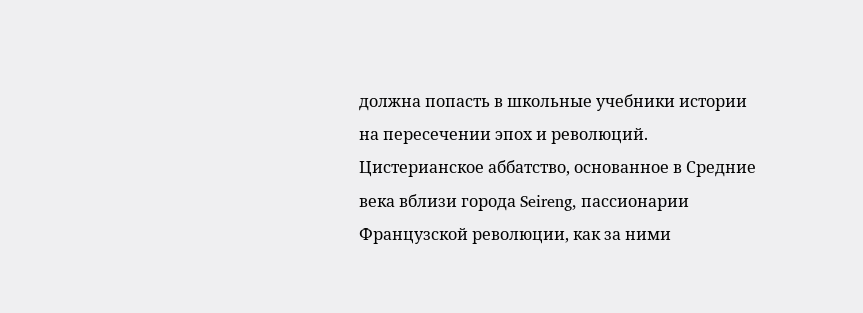должна попасть в школьные учебники истории на пересечении эпох и революций. Цистерианское аббатство, основанное в Средние века вблизи города Seireng, пассионарии Французской революции, как за ними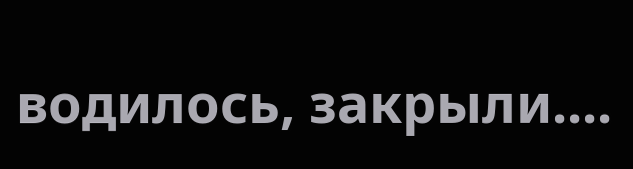водилось, закрыли....